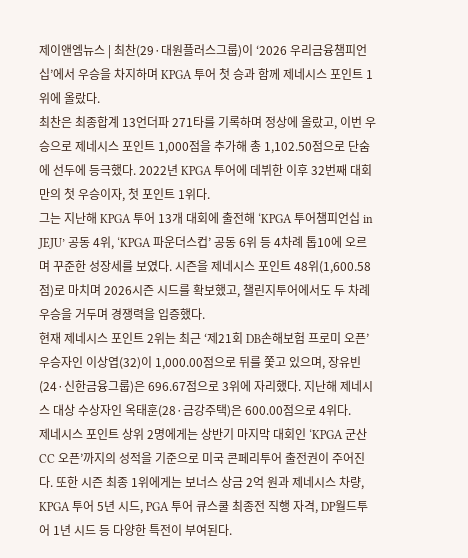제이앤엠뉴스 | 최찬(29·대원플러스그룹)이 ‘2026 우리금융챔피언십’에서 우승을 차지하며 KPGA 투어 첫 승과 함께 제네시스 포인트 1위에 올랐다.
최찬은 최종합계 13언더파 271타를 기록하며 정상에 올랐고, 이번 우승으로 제네시스 포인트 1,000점을 추가해 총 1,102.50점으로 단숨에 선두에 등극했다. 2022년 KPGA 투어에 데뷔한 이후 32번째 대회 만의 첫 우승이자, 첫 포인트 1위다.
그는 지난해 KPGA 투어 13개 대회에 출전해 ‘KPGA 투어챔피언십 in JEJU’ 공동 4위, ‘KPGA 파운더스컵’ 공동 6위 등 4차례 톱10에 오르며 꾸준한 성장세를 보였다. 시즌을 제네시스 포인트 48위(1,600.58점)로 마치며 2026시즌 시드를 확보했고, 챌린지투어에서도 두 차례 우승을 거두며 경쟁력을 입증했다.
현재 제네시스 포인트 2위는 최근 ‘제21회 DB손해보험 프로미 오픈’ 우승자인 이상엽(32)이 1,000.00점으로 뒤를 쫓고 있으며, 장유빈(24·신한금융그룹)은 696.67점으로 3위에 자리했다. 지난해 제네시스 대상 수상자인 옥태훈(28·금강주택)은 600.00점으로 4위다.
제네시스 포인트 상위 2명에게는 상반기 마지막 대회인 ‘KPGA 군산CC 오픈’까지의 성적을 기준으로 미국 콘페리투어 출전권이 주어진다. 또한 시즌 최종 1위에게는 보너스 상금 2억 원과 제네시스 차량, KPGA 투어 5년 시드, PGA 투어 큐스쿨 최종전 직행 자격, DP월드투어 1년 시드 등 다양한 특전이 부여된다.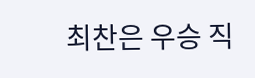최찬은 우승 직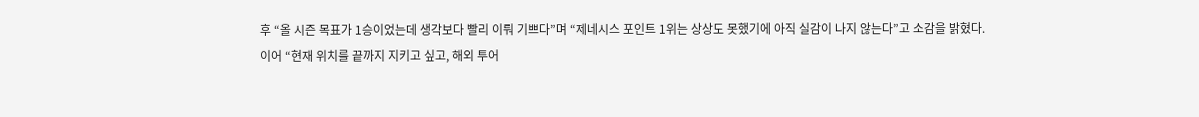후 “올 시즌 목표가 1승이었는데 생각보다 빨리 이뤄 기쁘다”며 “제네시스 포인트 1위는 상상도 못했기에 아직 실감이 나지 않는다”고 소감을 밝혔다.
이어 “현재 위치를 끝까지 지키고 싶고, 해외 투어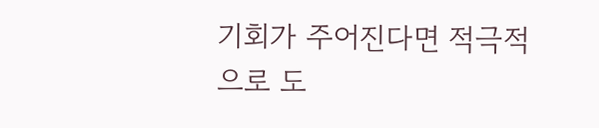기회가 주어진다면 적극적으로 도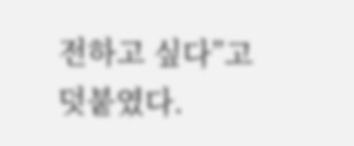전하고 싶다”고 덧붙였다.